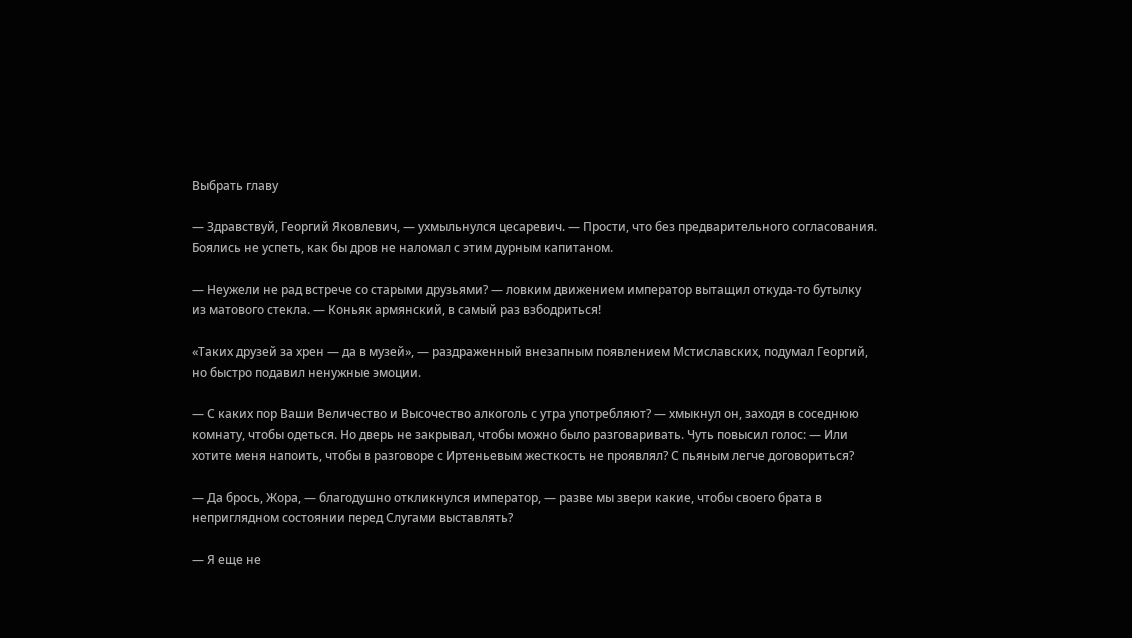Выбрать главу

— Здравствуй, Георгий Яковлевич, — ухмыльнулся цесаревич. — Прости, что без предварительного согласования. Боялись не успеть, как бы дров не наломал с этим дурным капитаном.

— Неужели не рад встрече со старыми друзьями? — ловким движением император вытащил откуда-то бутылку из матового стекла. — Коньяк армянский, в самый раз взбодриться!

«Таких друзей за хрен — да в музей», — раздраженный внезапным появлением Мстиславских, подумал Георгий, но быстро подавил ненужные эмоции.

— С каких пор Ваши Величество и Высочество алкоголь с утра употребляют? — хмыкнул он, заходя в соседнюю комнату, чтобы одеться. Но дверь не закрывал, чтобы можно было разговаривать. Чуть повысил голос: — Или хотите меня напоить, чтобы в разговоре с Иртеньевым жесткость не проявлял? С пьяным легче договориться?

— Да брось, Жора, — благодушно откликнулся император, — разве мы звери какие, чтобы своего брата в неприглядном состоянии перед Слугами выставлять?

— Я еще не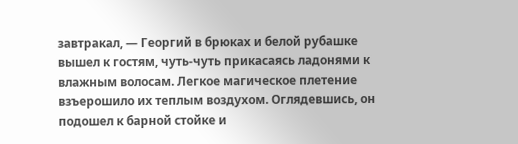завтракал, — Георгий в брюках и белой рубашке вышел к гостям, чуть-чуть прикасаясь ладонями к влажным волосам. Легкое магическое плетение взъерошило их теплым воздухом. Оглядевшись, он подошел к барной стойке и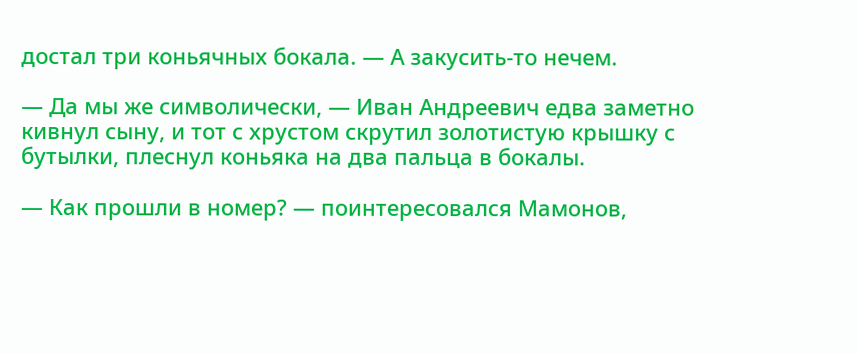достал три коньячных бокала. — А закусить-то нечем.

— Да мы же символически, — Иван Андреевич едва заметно кивнул сыну, и тот с хрустом скрутил золотистую крышку с бутылки, плеснул коньяка на два пальца в бокалы.

— Как прошли в номер? — поинтересовался Мамонов,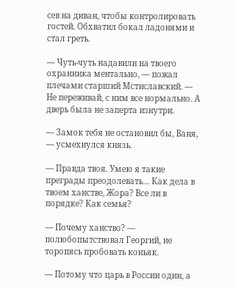сев на диван, чтобы контролировать гостей. Обхватил бокал ладонями и стал греть.

— Чуть-чуть надавили на твоего охранника ментально, — пожал плечами старший Мстиславский. — Не переживай, с ним все нормально. А дверь была не заперта изнутри.

— Замок тебя не остановил бы, Ваня, — усмехнулся князь.

— Правда твоя. Умею я такие преграды преодолевать… Как дела в твоем ханстве, Жора? Все ли в порядке? Как семья?

— Почему ханство? — полюбопытствовал Георгий, не торопясь пробовать коньяк.

— Потому что царь в России один, а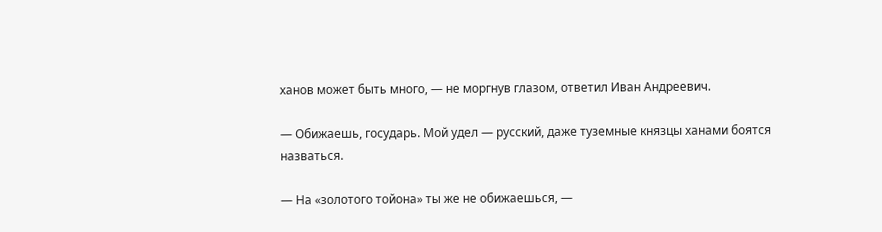ханов может быть много, — не моргнув глазом, ответил Иван Андреевич.

— Обижаешь, государь. Мой удел — русский, даже туземные князцы ханами боятся назваться.

— На «золотого тойона» ты же не обижаешься, —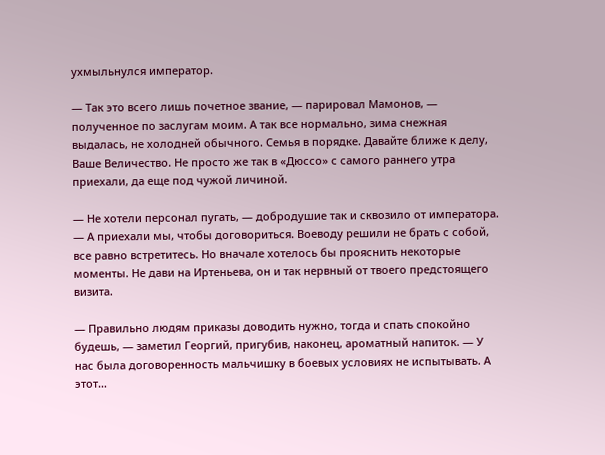ухмыльнулся император.

— Так это всего лишь почетное звание, — парировал Мамонов, — полученное по заслугам моим. А так все нормально, зима снежная выдалась, не холодней обычного. Семья в порядке. Давайте ближе к делу, Ваше Величество. Не просто же так в «Дюссо» с самого раннего утра приехали, да еще под чужой личиной.

— Не хотели персонал пугать, — добродушие так и сквозило от императора. — А приехали мы, чтобы договориться. Воеводу решили не брать с собой, все равно встретитесь. Но вначале хотелось бы прояснить некоторые моменты. Не дави на Иртеньева, он и так нервный от твоего предстоящего визита.

— Правильно людям приказы доводить нужно, тогда и спать спокойно будешь, — заметил Георгий, пригубив, наконец, ароматный напиток. — У нас была договоренность мальчишку в боевых условиях не испытывать. А этот…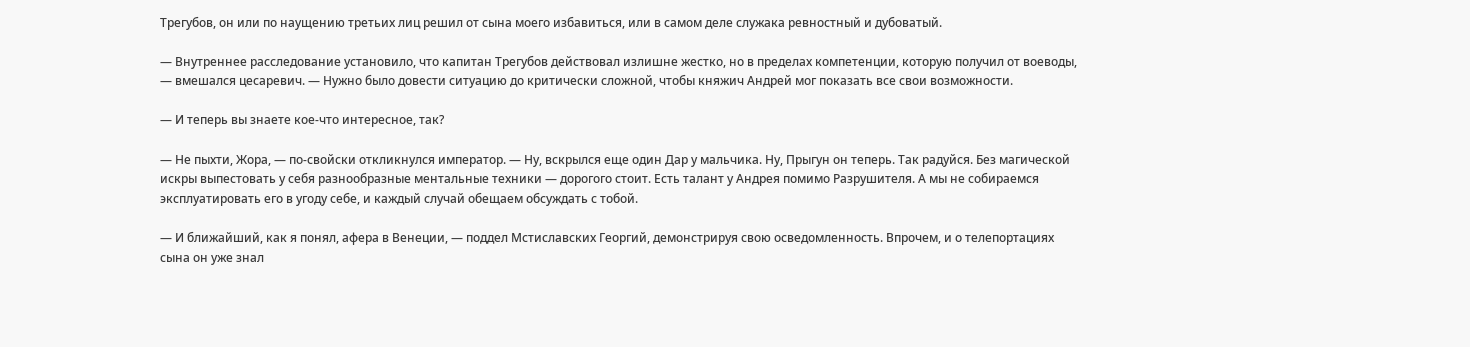Трегубов, он или по наущению третьих лиц решил от сына моего избавиться, или в самом деле служака ревностный и дубоватый.

— Внутреннее расследование установило, что капитан Трегубов действовал излишне жестко, но в пределах компетенции, которую получил от воеводы, — вмешался цесаревич. — Нужно было довести ситуацию до критически сложной, чтобы княжич Андрей мог показать все свои возможности.

— И теперь вы знаете кое-что интересное, так?

— Не пыхти, Жора, — по-свойски откликнулся император. — Ну, вскрылся еще один Дар у мальчика. Ну, Прыгун он теперь. Так радуйся. Без магической искры выпестовать у себя разнообразные ментальные техники — дорогого стоит. Есть талант у Андрея помимо Разрушителя. А мы не собираемся эксплуатировать его в угоду себе, и каждый случай обещаем обсуждать с тобой.

— И ближайший, как я понял, афера в Венеции, — поддел Мстиславских Георгий, демонстрируя свою осведомленность. Впрочем, и о телепортациях сына он уже знал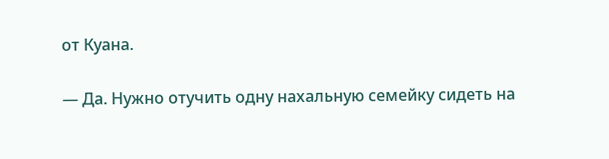от Куана.

— Да. Нужно отучить одну нахальную семейку сидеть на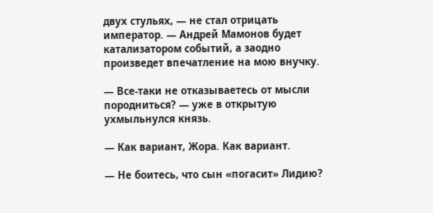двух стульях, — не стал отрицать император. — Андрей Мамонов будет катализатором событий, а заодно произведет впечатление на мою внучку.

— Все-таки не отказываетесь от мысли породниться? — уже в открытую ухмыльнулся князь.

— Как вариант, Жора. Как вариант.

— Не боитесь, что сын «погасит» Лидию?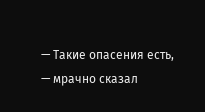— Такие опасения есть, — мрачно сказал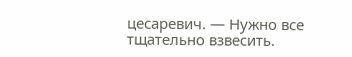цесаревич. — Нужно все тщательно взвесить.